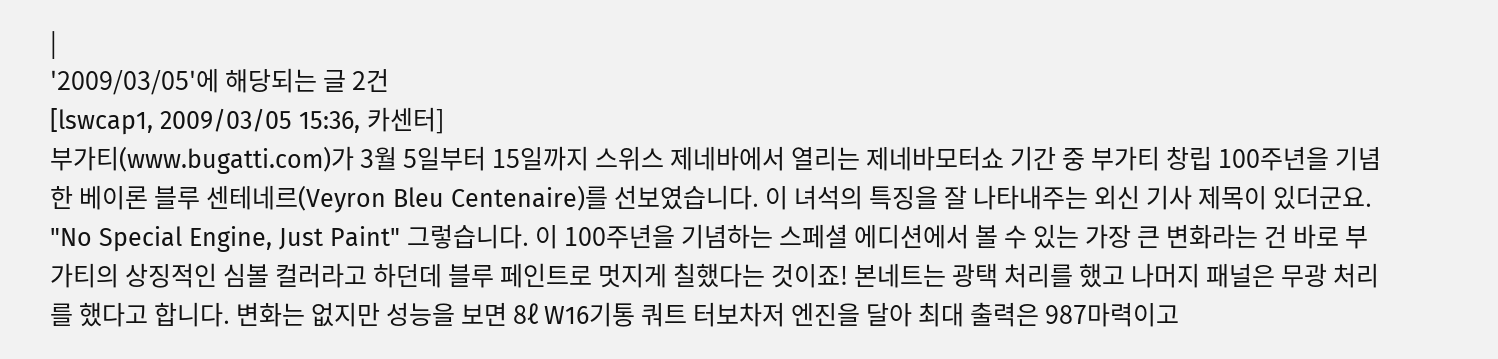|
'2009/03/05'에 해당되는 글 2건
[lswcap1, 2009/03/05 15:36, 카센터]
부가티(www.bugatti.com)가 3월 5일부터 15일까지 스위스 제네바에서 열리는 제네바모터쇼 기간 중 부가티 창립 100주년을 기념한 베이론 블루 센테네르(Veyron Bleu Centenaire)를 선보였습니다. 이 녀석의 특징을 잘 나타내주는 외신 기사 제목이 있더군요. "No Special Engine, Just Paint" 그렇습니다. 이 100주년을 기념하는 스페셜 에디션에서 볼 수 있는 가장 큰 변화라는 건 바로 부가티의 상징적인 심볼 컬러라고 하던데 블루 페인트로 멋지게 칠했다는 것이죠! 본네트는 광택 처리를 했고 나머지 패널은 무광 처리를 했다고 합니다. 변화는 없지만 성능을 보면 8ℓ W16기통 쿼트 터보차저 엔진을 달아 최대 출력은 987마력이고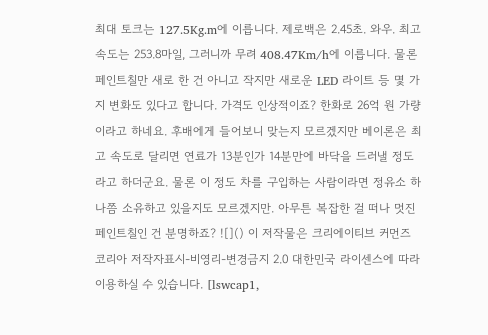최대 토크는 127.5Kg.m에 이릅니다. 제로백은 2.45초. 와우. 최고 속도는 253.8마일, 그러니까 무려 408.47Km/h에 이릅니다. 물론 페인트칠만 새로 한 건 아니고 작지만 새로운 LED 라이트 등 몇 가지 변화도 있다고 합니다. 가격도 인상적이죠? 한화로 26억 원 가량이라고 하네요. 후배에게 들어보니 맞는지 모르겠지만 베이론은 최고 속도로 달리면 연료가 13분인가 14분만에 바닥을 드러낼 정도라고 하더군요. 물론 이 정도 차를 구입하는 사람이라면 정유소 하나쯤 소유하고 있을지도 모르겠지만. 아무튼 복잡한 걸 떠나 멋진 페인트칠인 건 분명하죠? ![]() 이 저작물은 크리에이티브 커먼즈 코리아 저작자표시-비영리-변경금지 2.0 대한민국 라이센스에 따라 이용하실 수 있습니다. [lswcap1,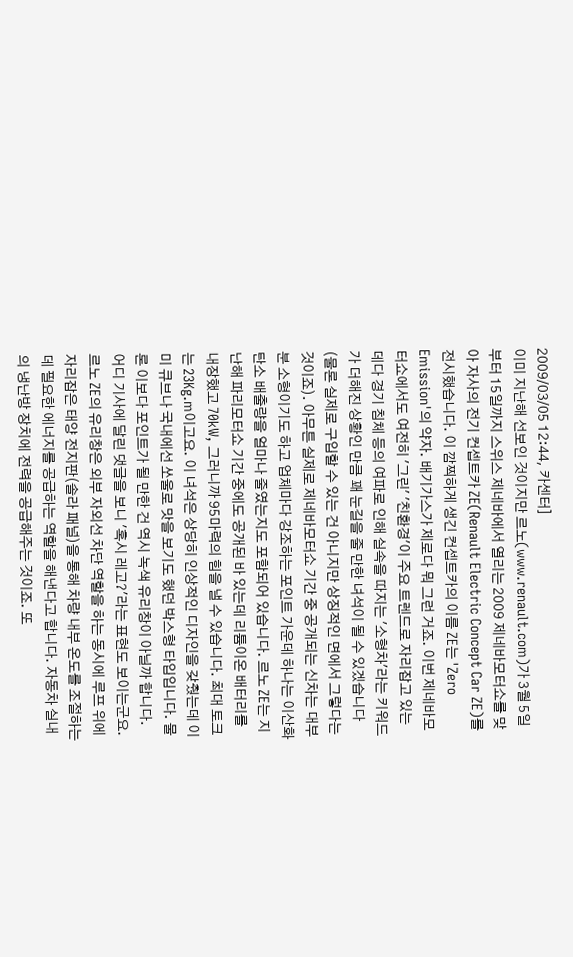2009/03/05 12:44, 카센터]
이미 지난해 선보인 것이지만 르노(www.renault.com)가 3월 5일부터 15일까지 스위스 제네바에서 열리는 2009 제네바모터쇼를 맞아 자사의 전기 컨셉트카 ZE(Renault Electric Concept Car ZE)를 전시했습니다. 이 깜찍하게 생긴 컨셉트카의 이름 ZE는 'Zero Emission'의 약자. 배기가스가 제로다 뭐 그런 거죠. 이번 제네바모터쇼에서도 여전히 '그린' '친환경'이 주요 트렌드로 자리잡고 있는 데다 경기 침체 등의 여파로 인해 실속을 따지는 '소형차'라는 키워드가 더해진 상황인 만큼 꽤 눈길을 줄 만한 녀석이 될 수 있겠습니다(물론 실제로 구입할 수 있는 건 아니지만 상징적인 면에서 그렇다는 것이죠). 아무튼 실제로 제네바모터쇼 기간 중 공개되는 신차는 대부분 소형이기도 하고 업체마다 강조하는 포인트 가운데 하나는 이산화탄소 배출량을 얼마나 줄였는지도 포함되어 있습니다. 르노 ZE는 지난해 파리모터쇼 기간 중에도 공개된 바 있는데 리튬이온 배터리를 내장했고 70kW, 그러니까 95마력의 힘을 낼 수 있습니다. 최대 토크는 23Kg.m이고요. 이 녀석은 상당히 인상적인 디자인을 갖췄는데 이미 큐브나 국내에선 쏘울로 맛을 보기도 했던 박스형 타입입니다. 물론 이보다 포인트가 될 만한 건 역시 녹색 유리창이 아닐까 합니다. 어디 기사에 달린 댓글을 보니 '혹시 레고?'라는 표현도 보이는군요. 르노 ZE의 유리창은 외부 자외선 차단 역할을 하는 동시에 루프 위에 자리잡은 태양 전지판(솔라 패널)을 통해 차량 내부 온도를 조절하는데 필요한 에너지를 공급하는 역할을 해낸다고 합니다. 자동차 실내의 냉난방 장치에 전력을 공급해주는 것이죠. 또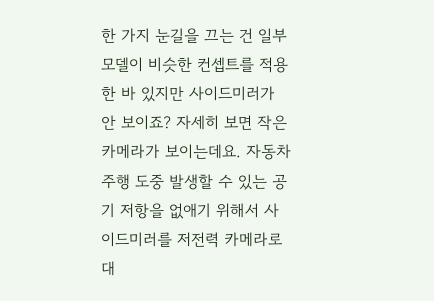한 가지 눈길을 끄는 건 일부 모델이 비슷한 컨셉트를 적용한 바 있지만 사이드미러가 안 보이죠? 자세히 보면 작은 카메라가 보이는데요. 자동차 주행 도중 발생할 수 있는 공기 저항을 없애기 위해서 사이드미러를 저전력 카메라로 대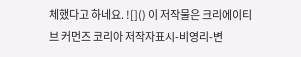체했다고 하네요. ![]() 이 저작물은 크리에이티브 커먼즈 코리아 저작자표시-비영리-변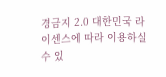경금지 2.0 대한민국 라이센스에 따라 이용하실 수 있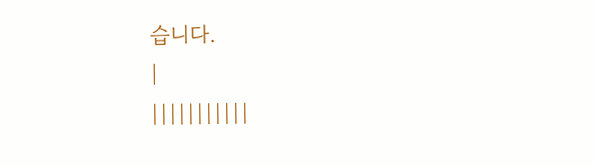습니다.
|
|||||||||||